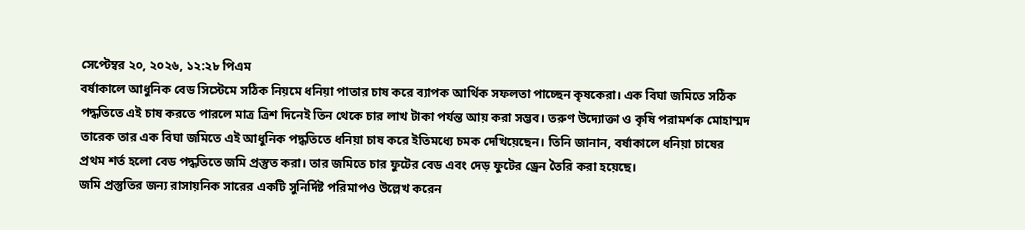সেপ্টেম্বর ২০, ২০২৬, ১২:২৮ পিএম
বর্ষাকালে আধুনিক বেড সিস্টেমে সঠিক নিয়মে ধনিয়া পাতার চাষ করে ব্যাপক আর্থিক সফলতা পাচ্ছেন কৃষকেরা। এক বিঘা জমিতে সঠিক পদ্ধতিতে এই চাষ করতে পারলে মাত্র ত্রিশ দিনেই তিন থেকে চার লাখ টাকা পর্যন্ত আয় করা সম্ভব। তরুণ উদ্যোক্তা ও কৃষি পরামর্শক মোহাম্মদ তারেক তার এক বিঘা জমিতে এই আধুনিক পদ্ধতিতে ধনিয়া চাষ করে ইতিমধ্যে চমক দেখিয়েছেন। তিনি জানান, বর্ষাকালে ধনিয়া চাষের প্রথম শর্ত হলো বেড পদ্ধতিতে জমি প্রস্তুত করা। তার জমিতে চার ফুটের বেড এবং দেড় ফুটের ড্রেন তৈরি করা হয়েছে।
জমি প্রস্তুতির জন্য রাসায়নিক সারের একটি সুনির্দিষ্ট পরিমাপও উল্লেখ করেন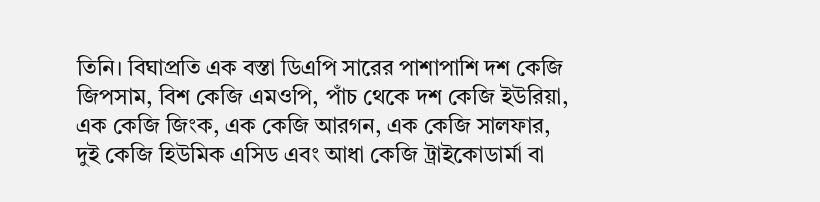তিনি। বিঘাপ্রতি এক বস্তা ডিএপি সারের পাশাপাশি দশ কেজি জিপসাম, বিশ কেজি এমওপি, পাঁচ থেকে দশ কেজি ইউরিয়া, এক কেজি জিংক, এক কেজি আরগন, এক কেজি সালফার, দুই কেজি হিউমিক এসিড এবং আধা কেজি ট্রাইকোডার্মা বা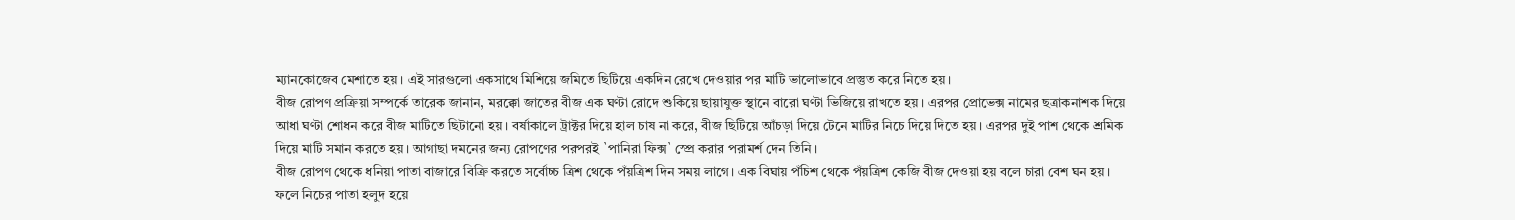ম্যানকোজেব মেশাতে হয়। এই সারগুলো একসাথে মিশিয়ে জমিতে ছিটিয়ে একদিন রেখে দেওয়ার পর মাটি ভালোভাবে প্রস্তুত করে নিতে হয়।
বীজ রোপণ প্রক্রিয়া সম্পর্কে তারেক জানান, মরক্কো জাতের বীজ এক ঘণ্টা রোদে শুকিয়ে ছায়াযুক্ত স্থানে বারো ঘণ্টা ভিজিয়ে রাখতে হয়। এরপর প্রোভেক্স নামের ছত্রাকনাশক দিয়ে আধা ঘণ্টা শোধন করে বীজ মাটিতে ছিটানো হয়। বর্ষাকালে ট্রাক্টর দিয়ে হাল চাষ না করে, বীজ ছিটিয়ে আঁচড়া দিয়ে টেনে মাটির নিচে দিয়ে দিতে হয়। এরপর দুই পাশ থেকে শ্রমিক দিয়ে মাটি সমান করতে হয়। আগাছা দমনের জন্য রোপণের পরপরই `পানিরা ফিক্স` স্প্রে করার পরামর্শ দেন তিনি।
বীজ রোপণ থেকে ধনিয়া পাতা বাজারে বিক্রি করতে সর্বোচ্চ ত্রিশ থেকে পঁয়ত্রিশ দিন সময় লাগে। এক বিঘায় পঁচিশ থেকে পঁয়ত্রিশ কেজি বীজ দেওয়া হয় বলে চারা বেশ ঘন হয়। ফলে নিচের পাতা হলুদ হয়ে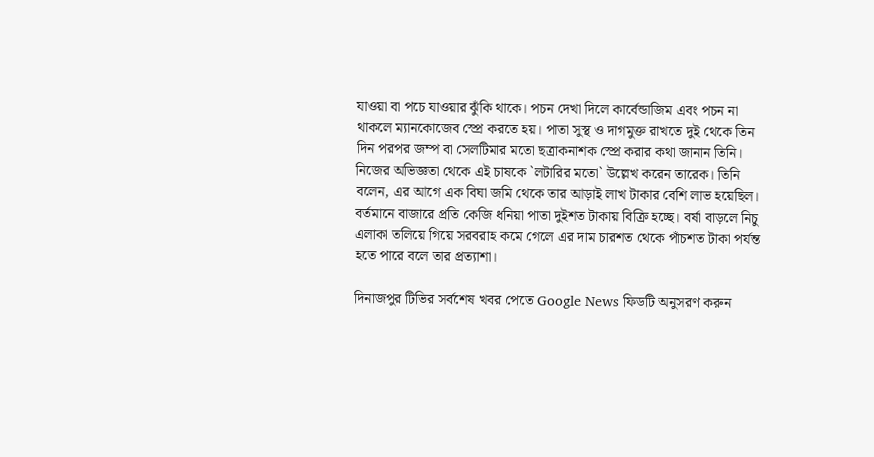যাওয়া বা পচে যাওয়ার ঝুঁকি থাকে। পচন দেখা দিলে কার্বেন্ডাজিম এবং পচন না থাকলে ম্যানকোজেব স্প্রে করতে হয়। পাতা সুস্থ ও দাগমুক্ত রাখতে দুই থেকে তিন দিন পরপর জম্প বা সেলটিমার মতো ছত্রাকনাশক স্প্রে করার কথা জানান তিনি।
নিজের অভিজ্ঞতা থেকে এই চাষকে `লটারির মতো` উল্লেখ করেন তারেক। তিনি বলেন, এর আগে এক বিঘা জমি থেকে তার আড়াই লাখ টাকার বেশি লাভ হয়েছিল। বর্তমানে বাজারে প্রতি কেজি ধনিয়া পাতা দুইশত টাকায় বিক্রি হচ্ছে। বর্ষা বাড়লে নিচু এলাকা তলিয়ে গিয়ে সরবরাহ কমে গেলে এর দাম চারশত থেকে পাঁচশত টাকা পর্যন্ত হতে পারে বলে তার প্রত্যাশা।

দিনাজপুর টিভির সর্বশেষ খবর পেতে Google News ফিডটি অনুসরণ করুন